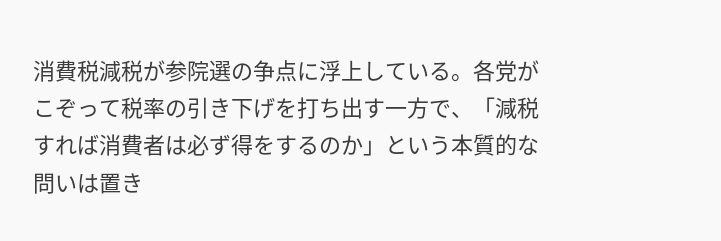消費税減税が参院選の争点に浮上している。各党がこぞって税率の引き下げを打ち出す一方で、「減税すれば消費者は必ず得をするのか」という本質的な問いは置き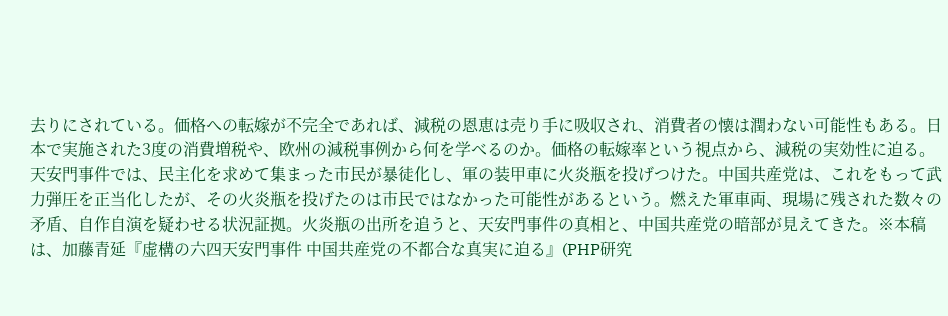去りにされている。価格への転嫁が不完全であれば、減税の恩恵は売り手に吸収され、消費者の懐は潤わない可能性もある。日本で実施された3度の消費増税や、欧州の減税事例から何を学べるのか。価格の転嫁率という視点から、減税の実効性に迫る。
天安門事件では、民主化を求めて集まった市民が暴徒化し、軍の装甲車に火炎瓶を投げつけた。中国共産党は、これをもって武力弾圧を正当化したが、その火炎瓶を投げたのは市民ではなかった可能性があるという。燃えた軍車両、現場に残された数々の矛盾、自作自演を疑わせる状況証拠。火炎瓶の出所を追うと、天安門事件の真相と、中国共産党の暗部が見えてきた。※本稿は、加藤青延『虚構の六四天安門事件 中国共産党の不都合な真実に迫る』(PHP研究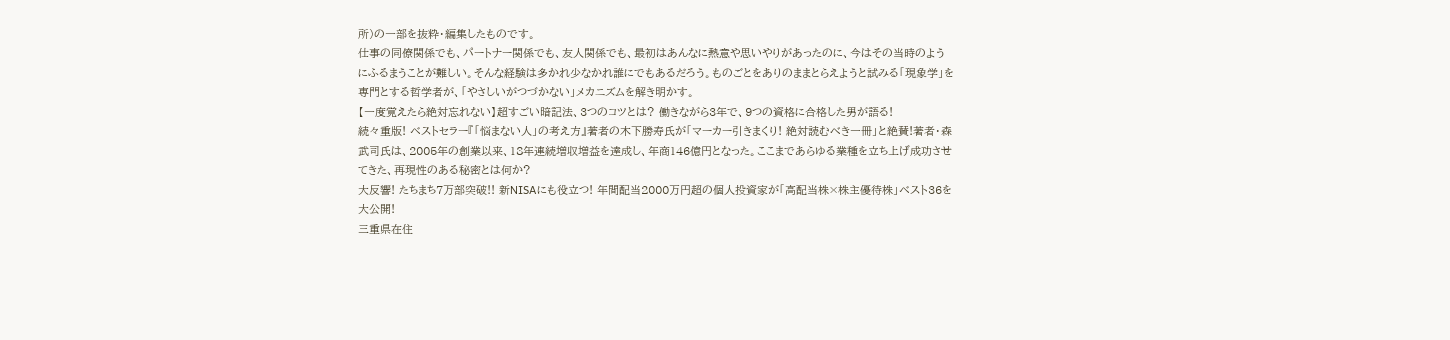所)の一部を抜粋・編集したものです。
仕事の同僚関係でも、パートナー関係でも、友人関係でも、最初はあんなに熱意や思いやりがあったのに、今はその当時のようにふるまうことが難しい。そんな経験は多かれ少なかれ誰にでもあるだろう。ものごとをありのままとらえようと試みる「現象学」を専門とする哲学者が、「やさしいがつづかない」メカニズムを解き明かす。
【一度覚えたら絶対忘れない】超すごい暗記法、3つのコツとは? 働きながら3年で、9つの資格に合格した男が語る!
続々重版! ベストセラー『「悩まない人」の考え方』著者の木下勝寿氏が「マーカー引きまくり! 絶対読むべき一冊」と絶賛!著者・森武司氏は、2005年の創業以来、18年連続増収増益を達成し、年商146億円となった。ここまであらゆる業種を立ち上げ成功させてきた、再現性のある秘密とは何か?
大反響! たちまち7万部突破!! 新NISAにも役立つ! 年間配当2000万円超の個人投資家が「高配当株×株主優待株」ベスト36を大公開!
三重県在住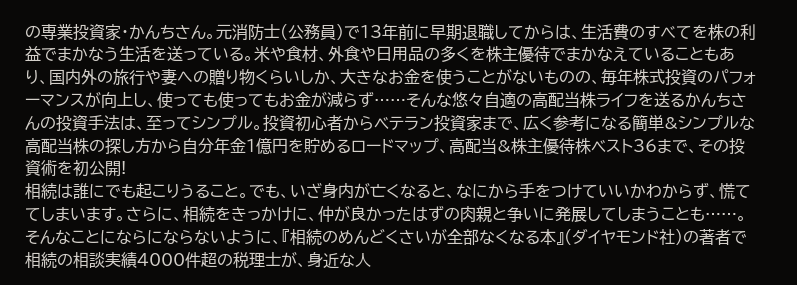の専業投資家・かんちさん。元消防士(公務員)で13年前に早期退職してからは、生活費のすべてを株の利益でまかなう生活を送っている。米や食材、外食や日用品の多くを株主優待でまかなえていることもあり、国内外の旅行や妻への贈り物くらいしか、大きなお金を使うことがないものの、毎年株式投資のパフォーマンスが向上し、使っても使ってもお金が減らず……そんな悠々自適の高配当株ライフを送るかんちさんの投資手法は、至ってシンプル。投資初心者からベテラン投資家まで、広く参考になる簡単&シンプルな高配当株の探し方から自分年金1億円を貯めるロードマップ、高配当&株主優待株ベスト36まで、その投資術を初公開!
相続は誰にでも起こりうること。でも、いざ身内が亡くなると、なにから手をつけていいかわからず、慌ててしまいます。さらに、相続をきっかけに、仲が良かったはずの肉親と争いに発展してしまうことも……。そんなことにならにならないように、『相続のめんどくさいが全部なくなる本』(ダイヤモンド社)の著者で相続の相談実績4000件超の税理士が、身近な人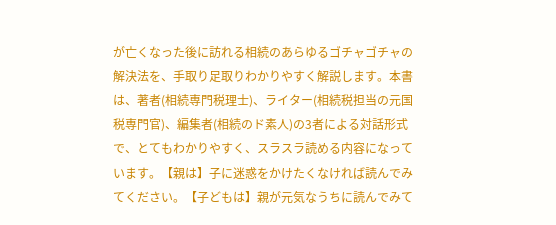が亡くなった後に訪れる相続のあらゆるゴチャゴチャの解決法を、手取り足取りわかりやすく解説します。本書は、著者(相続専門税理士)、ライター(相続税担当の元国税専門官)、編集者(相続のド素人)の3者による対話形式で、とてもわかりやすく、スラスラ読める内容になっています。【親は】子に迷惑をかけたくなければ読んでみてください。【子どもは】親が元気なうちに読んでみて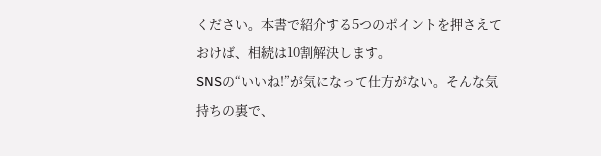ください。本書で紹介する5つのポイントを押さえておけば、相続は10割解決します。
SNSの“いいね!”が気になって仕方がない。そんな気持ちの裏で、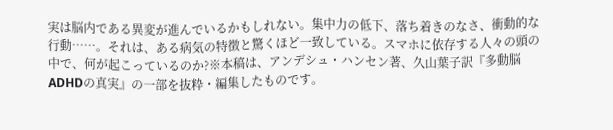実は脳内である異変が進んでいるかもしれない。集中力の低下、落ち着きのなさ、衝動的な行動……。それは、ある病気の特徴と驚くほど一致している。スマホに依存する人々の頭の中で、何が起こっているのか?※本稿は、アンデシュ・ハンセン著、久山葉子訳『多動脳 ADHDの真実』の一部を抜粋・編集したものです。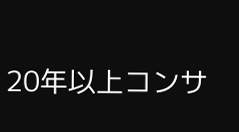20年以上コンサ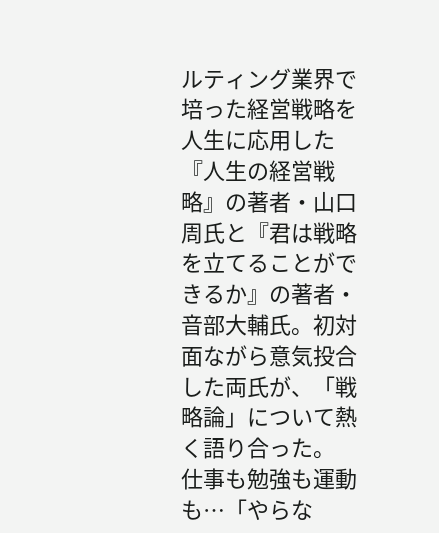ルティング業界で培った経営戦略を人生に応用した『人生の経営戦略』の著者・山口周氏と『君は戦略を立てることができるか』の著者・音部大輔氏。初対面ながら意気投合した両氏が、「戦略論」について熱く語り合った。
仕事も勉強も運動も…「やらな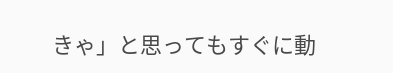きゃ」と思ってもすぐに動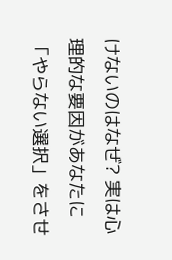けないのはなぜ? 実は心理的な要因があなたに「やらない選択」をさせ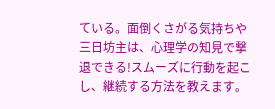ている。面倒くさがる気持ちや三日坊主は、心理学の知見で撃退できる!スムーズに行動を起こし、継続する方法を教えます。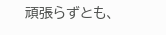頑張らずとも、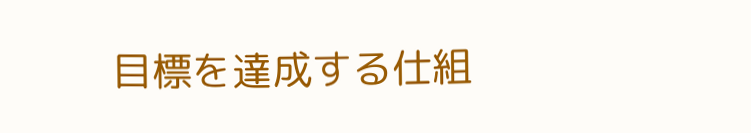目標を達成する仕組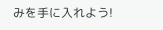みを手に入れよう!